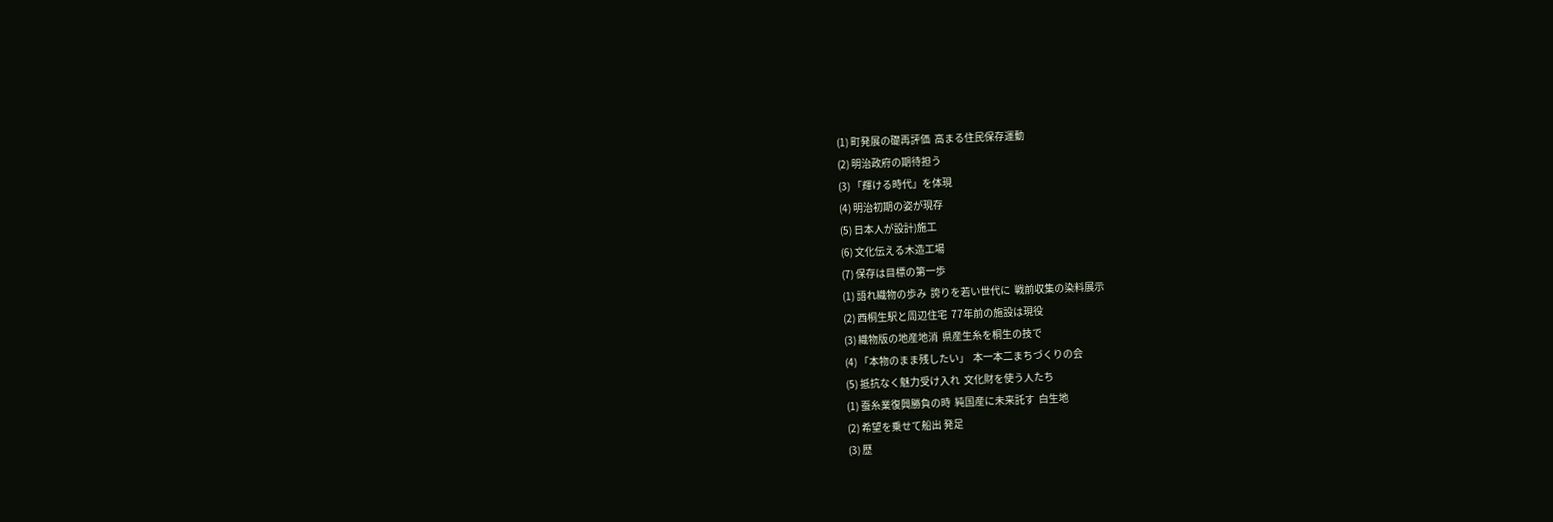(1) 町発展の礎再評価  高まる住民保存運動
(2) 明治政府の期待担う
(3) 「輝ける時代」を体現
(4) 明治初期の姿が現存
(5) 日本人が設計)施工
(6) 文化伝える木造工場
(7) 保存は目標の第一歩
(1) 語れ織物の歩み  誇りを若い世代に  戦前収集の染料展示
(2) 西桐生駅と周辺住宅  77年前の施設は現役
(3) 織物版の地産地消  県産生糸を桐生の技で
(4) 「本物のまま残したい」  本一本二まちづくりの会
(5) 抵抗なく魅力受け入れ  文化財を使う人たち
(1) 蚕糸業復興勝負の時  純国産に未来託す  白生地
(2) 希望を乗せて船出 発足
(3) 歴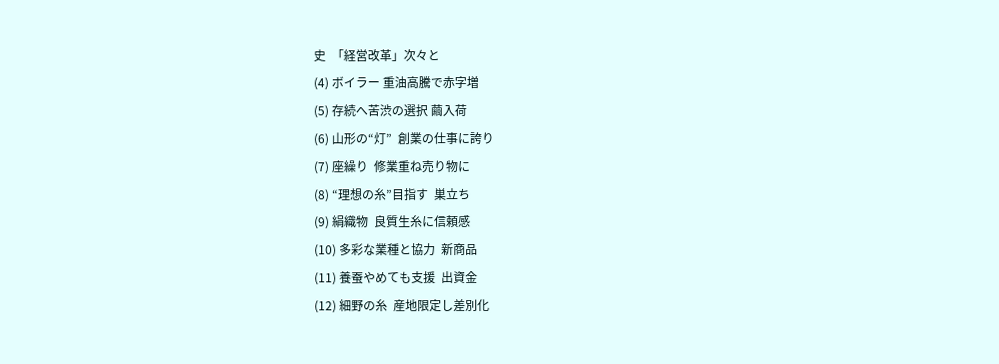史  「経営改革」次々と
(4) ボイラー 重油高騰で赤字増
(5) 存続へ苦渋の選択 繭入荷
(6) 山形の“灯”  創業の仕事に誇り
(7) 座繰り  修業重ね売り物に
(8) “理想の糸”目指す  巣立ち
(9) 絹織物  良質生糸に信頼感
(10) 多彩な業種と協力  新商品
(11) 養蚕やめても支援  出資金
(12) 細野の糸  産地限定し差別化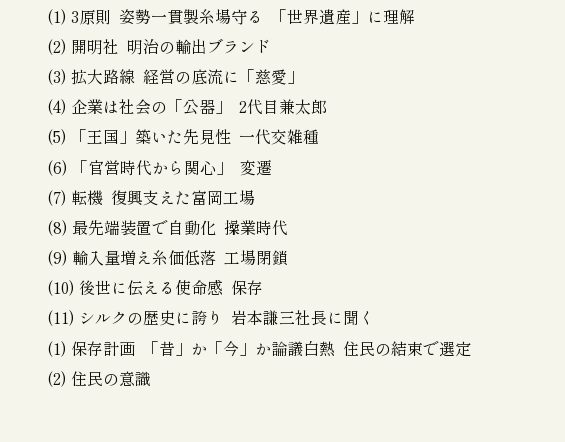(1) 3原則  姿勢一貫製糸場守る  「世界遺産」に理解
(2) 開明社  明治の輸出ブランド
(3) 拡大路線  経営の底流に「慈愛」
(4) 企業は社会の「公器」  2代目兼太郎
(5) 「王国」築いた先見性  一代交雑種
(6) 「官営時代から関心」  変遷
(7) 転機  復興支えた富岡工場
(8) 最先端装置で自動化  操業時代
(9) 輸入量増え糸価低落  工場閉鎖
(10) 後世に伝える使命感  保存
(11) シルクの歴史に誇り  岩本謙三社長に聞く
(1) 保存計画  「昔」か「今」か論議白熱  住民の結束で選定
(2) 住民の意識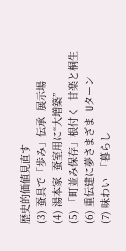歴史的価値見直す
(3) 蚕具で「歩み」伝承  展示場
(4) 湯本家  蚕室用に“大増築”
(5) 「町並み保存」根付く  甘楽と桐生
(6) 重伝建に夢さまざま  Uターン
(7) 味わい  「暮らし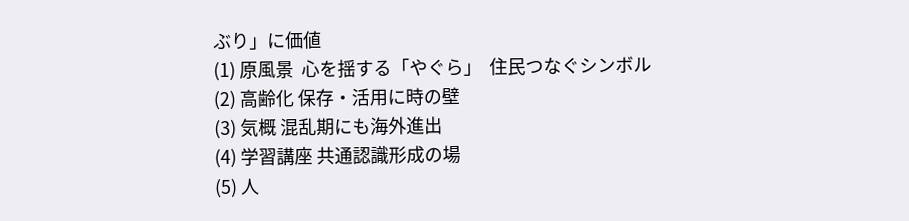ぶり」に価値
(1) 原風景  心を揺する「やぐら」  住民つなぐシンボル
(2) 高齢化 保存・活用に時の壁
(3) 気概 混乱期にも海外進出
(4) 学習講座 共通認識形成の場
(5) 人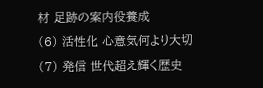材 足跡の案内役養成
(6) 活性化 心意気何より大切
(7) 発信 世代超え輝く歴史